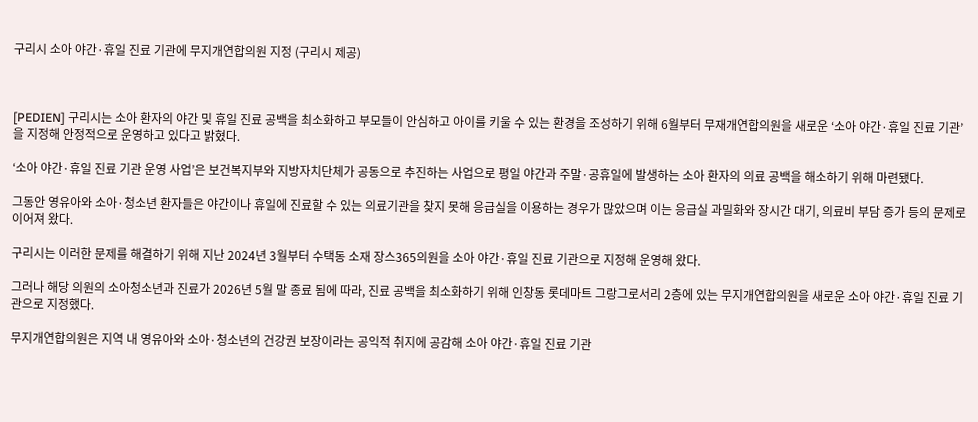구리시 소아 야간·휴일 진료 기관에 무지개연합의원 지정 (구리시 제공)



[PEDIEN] 구리시는 소아 환자의 야간 및 휴일 진료 공백을 최소화하고 부모들이 안심하고 아이를 키울 수 있는 환경을 조성하기 위해 6월부터 무재개연합의원을 새로운 ‘소아 야간·휴일 진료 기관’을 지정해 안정적으로 운영하고 있다고 밝혔다.

‘소아 야간·휴일 진료 기관 운영 사업’은 보건복지부와 지방자치단체가 공동으로 추진하는 사업으로 평일 야간과 주말·공휴일에 발생하는 소아 환자의 의료 공백을 해소하기 위해 마련됐다.

그동안 영유아와 소아·청소년 환자들은 야간이나 휴일에 진료할 수 있는 의료기관을 찾지 못해 응급실을 이용하는 경우가 많았으며 이는 응급실 과밀화와 장시간 대기, 의료비 부담 증가 등의 문제로 이어져 왔다.

구리시는 이러한 문제를 해결하기 위해 지난 2024년 3월부터 수택동 소재 장스365의원을 소아 야간·휴일 진료 기관으로 지정해 운영해 왔다.

그러나 해당 의원의 소아청소년과 진료가 2026년 5월 말 종료 됨에 따라, 진료 공백을 최소화하기 위해 인창동 롯데마트 그랑그로서리 2층에 있는 무지개연합의원을 새로운 소아 야간·휴일 진료 기관으로 지정했다.

무지개연합의원은 지역 내 영유아와 소아·청소년의 건강권 보장이라는 공익적 취지에 공감해 소아 야간·휴일 진료 기관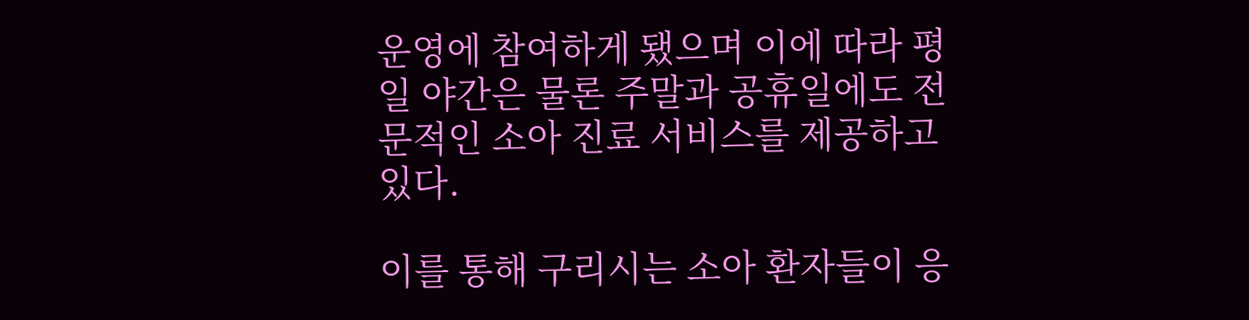운영에 참여하게 됐으며 이에 따라 평일 야간은 물론 주말과 공휴일에도 전문적인 소아 진료 서비스를 제공하고 있다.

이를 통해 구리시는 소아 환자들이 응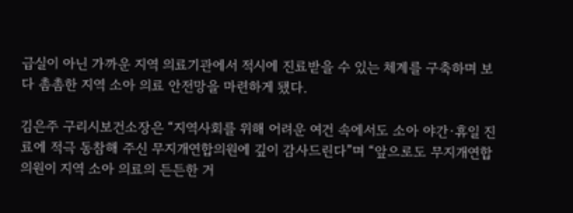급실이 아닌 가까운 지역 의료기관에서 적시에 진료받을 수 있는 체계를 구축하며 보다 촘촘한 지역 소아 의료 안전망을 마련하게 됐다.

김은주 구리시보건소장은 “지역사회를 위해 어려운 여건 속에서도 소아 야간·휴일 진료에 적극 동참해 주신 무지개연합의원에 깊이 감사드린다”며 “앞으로도 무지개연합의원이 지역 소아 의료의 든든한 거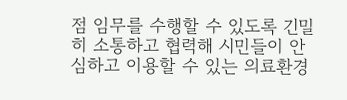점 임무를 수행할 수 있도록 긴밀히 소통하고 협력해 시민들이 안심하고 이용할 수 있는 의료환경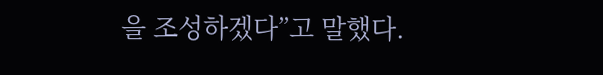을 조성하겠다”고 말했다.